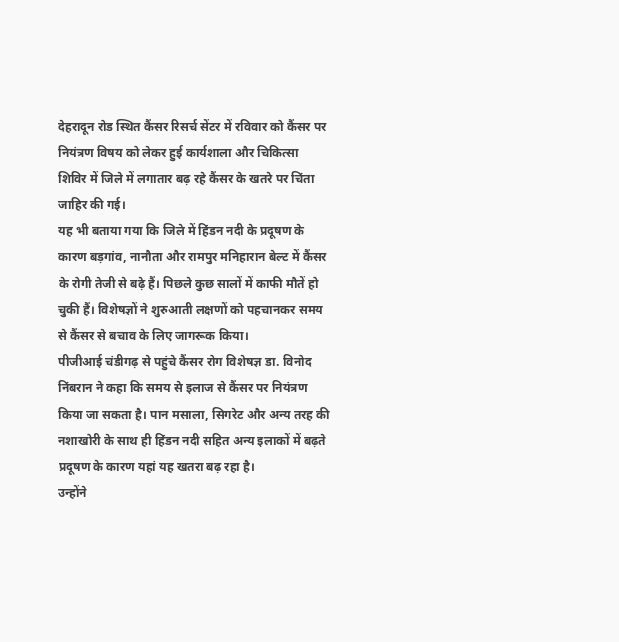देहरादून रोड स्थित कैंसर रिसर्च सेंटर में रविवार को कैंसर पर नियंत्रण विषय को लेकर हुई कार्यशाला और चिकित्सा शिविर में जिले में लगातार बढ़ रहे कैंसर के खतरे पर चिंता जाहिर की गई।
यह भी बताया गया कि जिले में हिंडन नदी के प्रदूषण के कारण बड़गांव, नानौता और रामपुर मनिहारान बेल्ट में कैंसर के रोगी तेजी से बढ़े हैं। पिछले कुछ सालों में काफी मौतें हो चुकी हैं। विशेषज्ञों ने शुरुआती लक्षणों को पहचानकर समय से कैंसर से बचाव के लिए जागरूक किया।
पीजीआई चंडीगढ़ से पहुंचे कैंसर रोग विशेषज्ञ डा. विनोद निंबरान ने कहा कि समय से इलाज से कैंसर पर नियंत्रण किया जा सकता है। पान मसाला, सिगरेट और अन्य तरह की नशाखोरी के साथ ही हिंडन नदी सहित अन्य इलाकों में बढ़ते प्रदूषण के कारण यहां यह खतरा बढ़ रहा है।
उन्होंने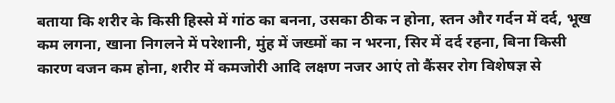बताया कि शरीर के किसी हिस्से में गांठ का बनना, उसका ठीक न होना, स्तन और गर्दन में दर्द, भूख कम लगना, खाना निगलने में परेशानी, मुंह में जख्मों का न भरना, सिर में दर्द रहना, बिना किसी कारण वजन कम होना, शरीर में कमजोरी आदि लक्षण नजर आएं तो कैंसर रोग विशेषज्ञ से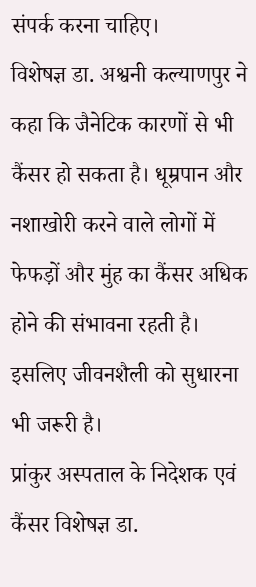संपर्क करना चाहिए।
विशेषज्ञ डा. अश्वनी कल्याणपुर ने कहा कि जैनेटिक कारणों से भी कैंसर हो सकता है। धूम्रपान और नशाखोरी करने वाले लोगों में फेफड़ों और मुंह का कैंसर अधिक होने की संभावना रहती है। इसलिए जीवनशैली को सुधारना भी जरूरी है।
प्रांकुर अस्पताल के निदेशक एवं कैंसर विशेषज्ञ डा.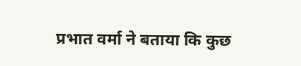प्रभात वर्मा ने बताया कि कुछ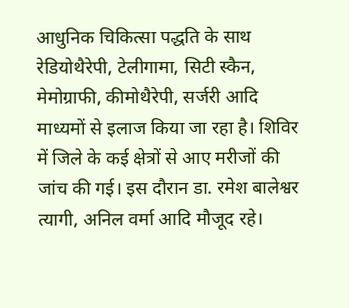आधुनिक चिकित्सा पद्धति के साथ रेडियोथैरेपी, टेलीगामा, सिटी स्कैन, मेमोग्राफी, कीमोथैरेपी, सर्जरी आदि माध्यमों से इलाज किया जा रहा है। शिविर में जिले के कई क्षेत्रों से आए मरीजों की जांच की गई। इस दौरान डा. रमेश बालेश्वर त्यागी, अनिल वर्मा आदि मौजूद रहे।